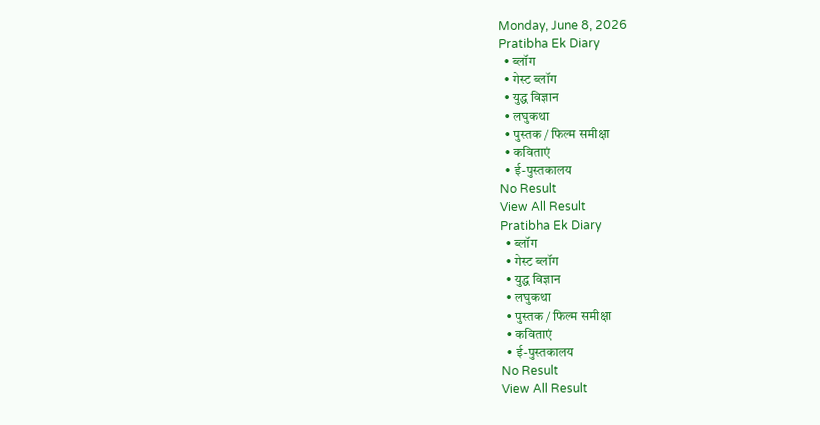Monday, June 8, 2026
Pratibha Ek Diary
  • ब्लॉग
  • गेस्ट ब्लॉग
  • युद्ध विज्ञान
  • लघुकथा
  • पुस्तक / फिल्म समीक्षा
  • कविताएं
  • ई-पुस्तकालय
No Result
View All Result
Pratibha Ek Diary
  • ब्लॉग
  • गेस्ट ब्लॉग
  • युद्ध विज्ञान
  • लघुकथा
  • पुस्तक / फिल्म समीक्षा
  • कविताएं
  • ई-पुस्तकालय
No Result
View All Result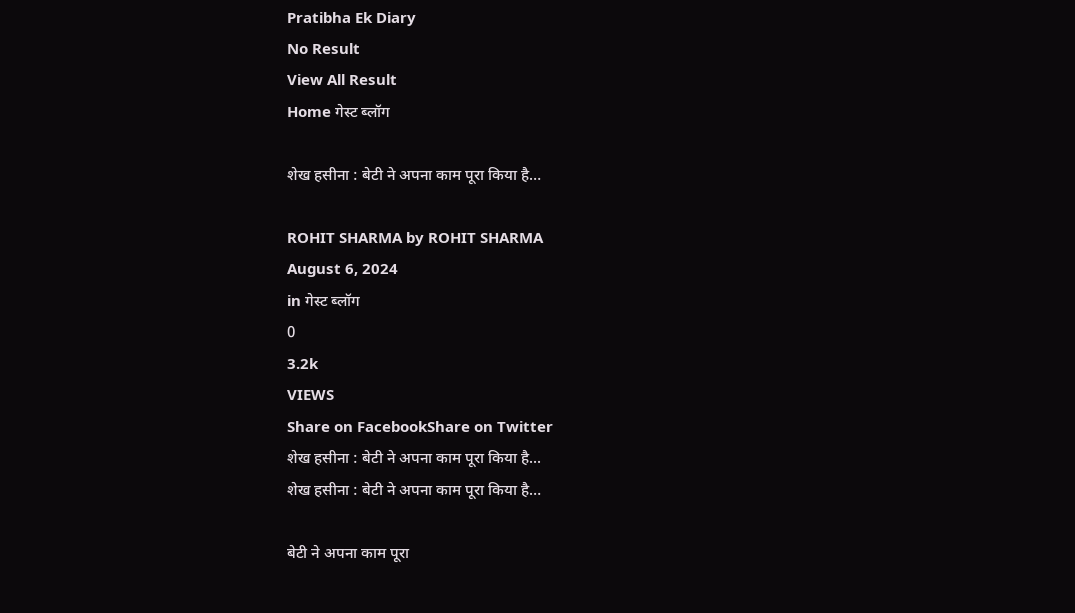Pratibha Ek Diary
No Result
View All Result
Home गेस्ट ब्लॉग

शेख हसीना : बेटी ने अपना काम पूरा किया है…

ROHIT SHARMA by ROHIT SHARMA
August 6, 2024
in गेस्ट ब्लॉग
0
3.2k
VIEWS
Share on FacebookShare on Twitter
शेख हसीना : बेटी ने अपना काम पूरा किया है...
शेख हसीना : बेटी ने अपना काम पूरा किया है…

बेटी ने अपना काम पूरा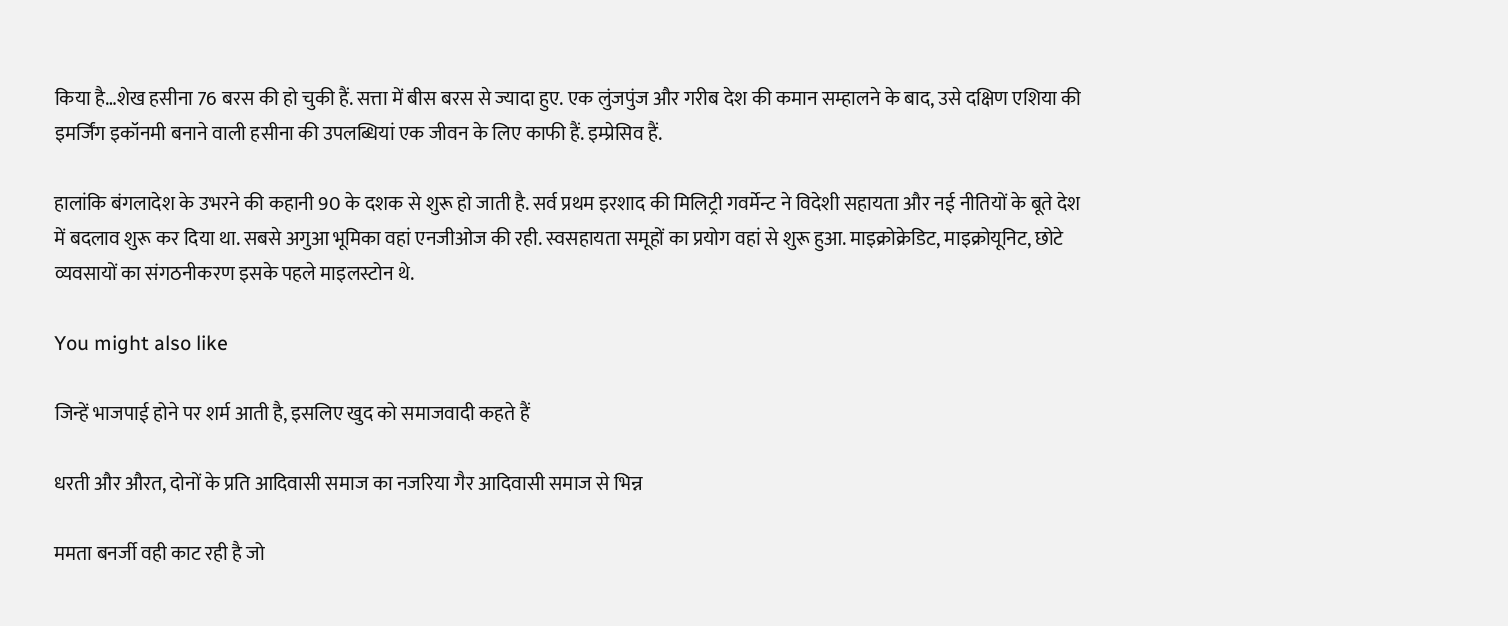किया है…शेख हसीना 76 बरस की हो चुकी हैं. सत्ता में बीस बरस से ज्यादा हुए. एक लुंजपुंज और गरीब देश की कमान सम्हालने के बाद, उसे दक्षिण एशिया की इमर्जिंग इकॉनमी बनाने वाली हसीना की उपलब्धियां एक जीवन के लिए काफी हैं. इम्प्रेसिव हैं.

हालांकि बंगलादेश के उभरने की कहानी 90 के दशक से शुरू हो जाती है. सर्व प्रथम इरशाद की मिलिट्री गवर्मेन्ट ने विदेशी सहायता और नई नीतियों के बूते देश में बदलाव शुरू कर दिया था. सबसे अगुआ भूमिका वहां एनजीओज की रही. स्वसहायता समूहों का प्रयोग वहां से शुरू हुआ. माइक्रोक्रेडिट, माइक्रोयूनिट, छोटे व्यवसायों का संगठनीकरण इसके पहले माइलस्टोन थे.

You might also like

जिन्हें भाजपाई होने पर शर्म आती है, इसलिए खुद को समाजवादी कहते हैं

धरती और औरत, दोनों के प्रति आदिवासी समाज का नजरिया गैर आदिवासी समाज से भिन्न

ममता बनर्जी वही काट रही है जो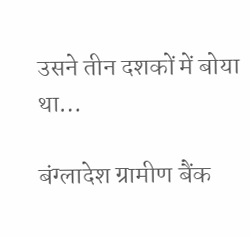उसने तीन दशकों में बोया था…

बंग्लादेश ग्रामीण बैंक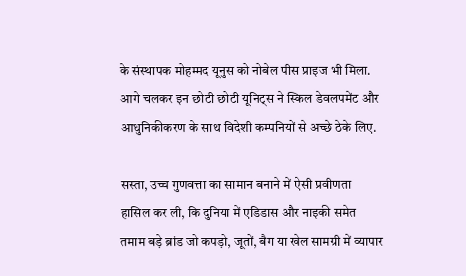के संस्थापक मोहम्मद यूनुस को नोबेल पीस प्राइज भी मिला. आगे चलकर इन छोटी छोटी यूनिट्स ने स्किल डेवलपमेंट और आधुनिकीकरण के साथ विदेशी कम्पनियों से अच्छे ठेके लिए.

सस्ता, उच्च गुणवत्ता का सामान बनाने में ऐसी प्रवीणता हासिल कर ली, कि दुनिया में एडिडास और नाइकी समेत तमाम बड़े ब्रांड जो कपड़ो, जूतों, बैग या खेल सामग्री में व्यापार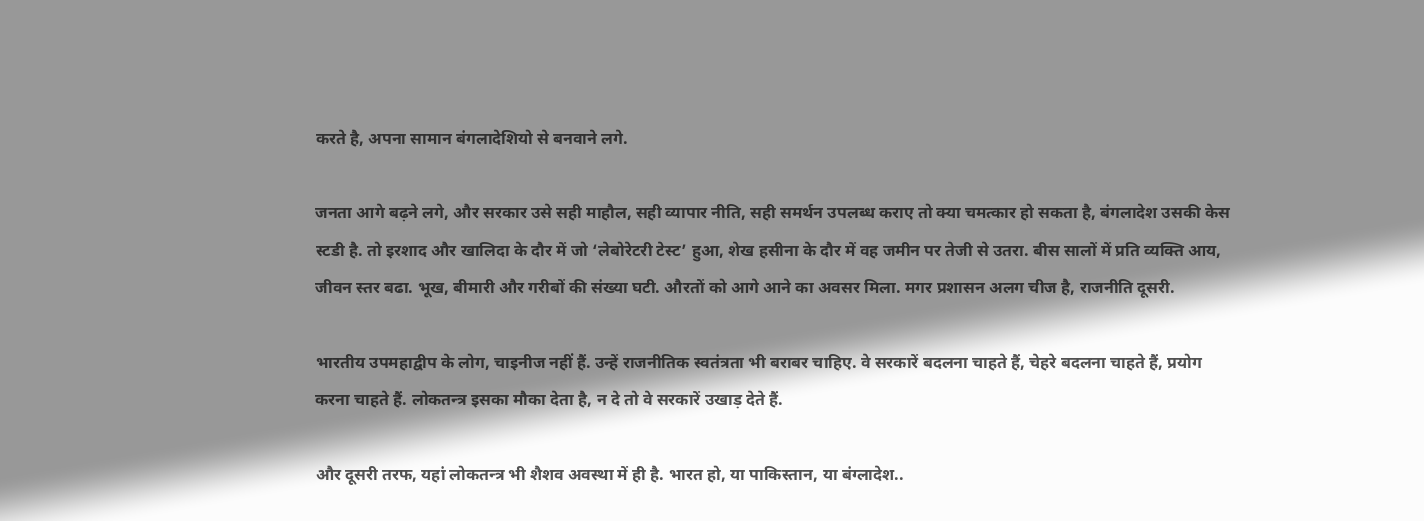करते है, अपना सामान बंगलादेशियो से बनवाने लगे.

जनता आगे बढ़ने लगे, और सरकार उसे सही माहौल, सही व्यापार नीति, सही समर्थन उपलब्ध कराए तो क्या चमत्कार हो सकता है, बंगलादेश उसकी केस स्टडी है. तो इरशाद और खालिदा के दौर में जो ‘लेबोरेटरी टेस्ट’ हुआ, शेख हसीना के दौर में वह जमीन पर तेजी से उतरा. बीस सालों में प्रति व्यक्ति आय, जीवन स्तर बढा. भूख, बीमारी और गरीबों की संख्या घटी. औरतों को आगे आने का अवसर मिला. मगर प्रशासन अलग चीज है, राजनीति दूसरी.

भारतीय उपमहाद्वीप के लोग, चाइनीज नहीं हैं. उन्हें राजनीतिक स्वतंत्रता भी बराबर चाहिए. वे सरकारें बदलना चाहते हैं, चेहरे बदलना चाहते हैं, प्रयोग करना चाहते हैं. लोकतन्त्र इसका मौका देता है, न दे तो वे सरकारें उखाड़ देते हैं.

और दूसरी तरफ, यहां लोकतन्त्र भी शैशव अवस्था में ही है. भारत हो, या पाकिस्तान, या बंग्लादेश..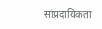सांप्रदायिकता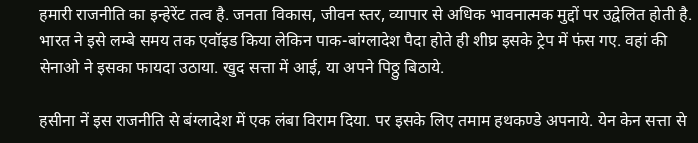हमारी राजनीति का इन्हेरेंट तत्व है. जनता विकास, जीवन स्तर, व्यापार से अधिक भावनात्मक मुद्दों पर उद्वेलित होती है. भारत ने इसे लम्बे समय तक एवॉइड किया लेकिन पाक-बांग्लादेश पैदा होते ही शीघ्र इसके ट्रेप में फंस गए. वहां की सेनाओ ने इसका फायदा उठाया. खुद सत्ता में आई, या अपने पिठ्ठु बिठाये.

हसीना नें इस राजनीति से बंग्लादेश में एक लंबा विराम दिया. पर इसके लिए तमाम हथकण्डे अपनाये. येन केन सत्ता से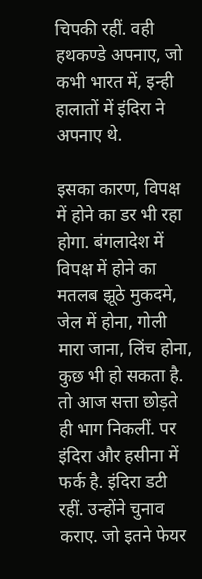चिपकी रहीं. वही हथकण्डे अपनाए, जो कभी भारत में, इन्ही हालातों में इंदिरा ने अपनाए थे.

इसका कारण, विपक्ष में होने का डर भी रहा होगा. बंगलादेश में विपक्ष में होने का मतलब झूठे मुकदमे, जेल में होना, गोली मारा जाना, लिंच होना, कुछ भी हो सकता है. तो आज सत्ता छोड़ते ही भाग निकलीं. पर इंदिरा और हसीना में फर्क है. इंदिरा डटी रहीं. उन्होंने चुनाव कराए. जो इतने फेयर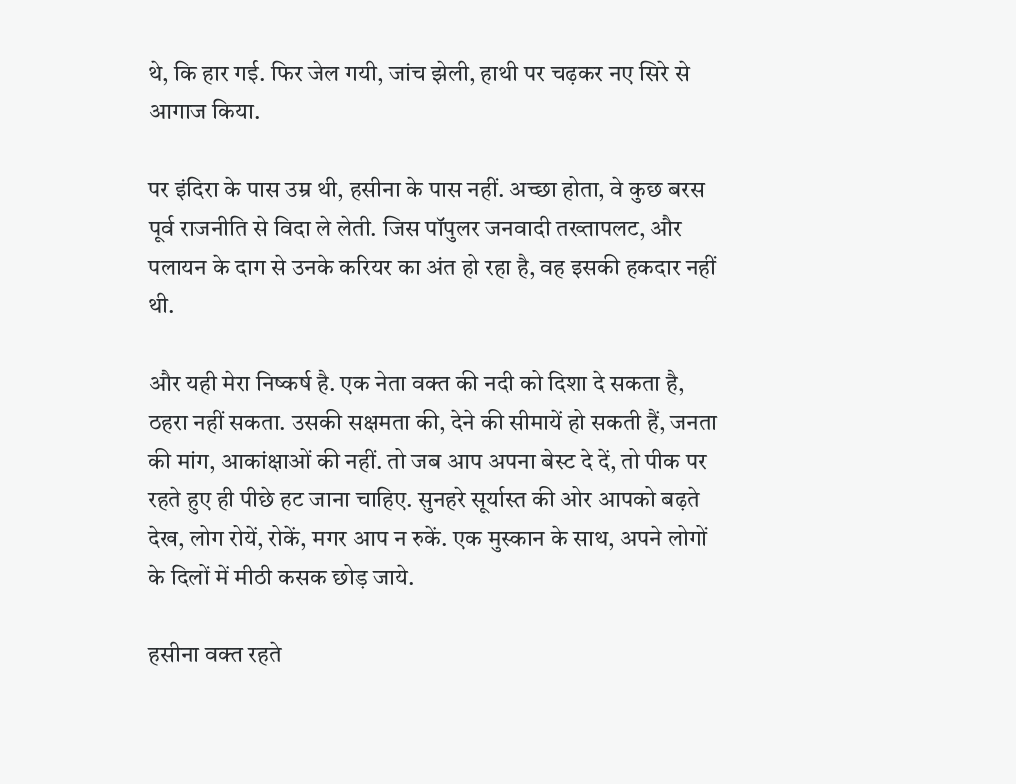थे, कि हार गई. फिर जेल गयी, जांच झेली, हाथी पर चढ़कर नए सिरे से आगाज किया.

पर इंदिरा के पास उम्र थी, हसीना के पास नहीं. अच्छा होता, वे कुछ बरस पूर्व राजनीति से विदा ले लेती. जिस पॉपुलर जनवादी तख्तापलट, और पलायन के दाग से उनके करियर का अंत हो रहा है, वह इसकी हकदार नहीं थी.

और यही मेरा निष्कर्ष है. एक नेता वक्त की नदी को दिशा दे सकता है, ठहरा नहीं सकता. उसकी सक्षमता की, देने की सीमायें हो सकती हैं, जनता की मांग, आकांक्षाओं की नहीं. तो जब आप अपना बेस्ट दे दें, तो पीक पर रहते हुए ही पीछे हट जाना चाहिए. सुनहरे सूर्यास्त की ओर आपको बढ़ते देख, लोग रोयें, रोकें, मगर आप न रुकें. एक मुस्कान के साथ, अपने लोगों के दिलों में मीठी कसक छोड़ जाये.

हसीना वक्त रहते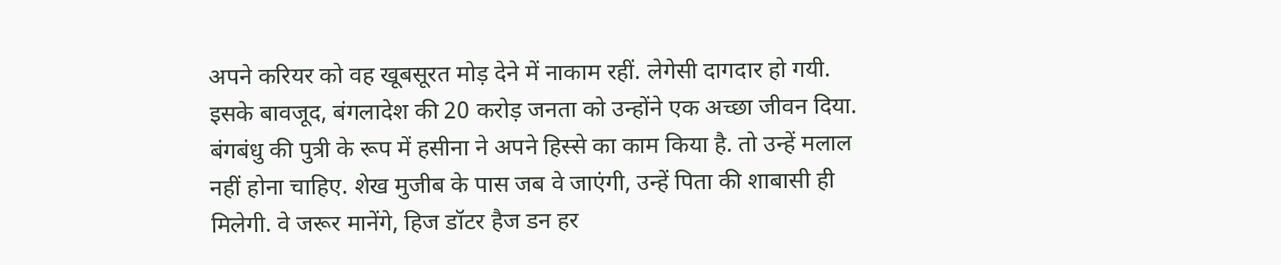अपने करियर को वह खूबसूरत मोड़ देने में नाकाम रहीं. लेगेसी दागदार हो गयी. इसके बावजूद, बंगलादेश की 20 करोड़ जनता को उन्होंने एक अच्छा जीवन दिया. बंगबंधु की पुत्री के रूप में हसीना ने अपने हिस्से का काम किया है. तो उन्हें मलाल नहीं होना चाहिए. शेख मुजीब के पास जब वे जाएंगी, उन्हें पिता की शाबासी ही मिलेगी. वे जरूर मानेंगे, हिज डॉटर हैज डन हर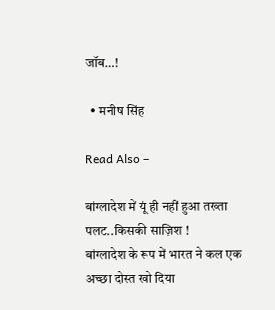जॉब…!

  • मनीष सिंह

Read Also –

बांग्लादेश में यूं ही नहीं हुआ तख्ता पलट..किसकी साज़िश !
बांग्लादेश के रूप में भारत ने कल एक अच्छा दोस्त खो दिया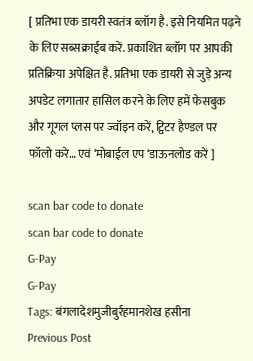[ प्रतिभा एक डायरी स्वतंत्र ब्लॉग है. इसे नियमित पढ़ने के लिए सब्सक्राईब करें. प्रकाशित ब्लॉग पर आपकी प्रतिक्रिया अपेक्षित है. प्रतिभा एक डायरी से जुड़े अन्य अपडेट लगातार हासिल करने के लिए हमें फेसबुक और गूगल प्लस पर ज्वॉइन करें, ट्विटर हैण्डल पर फॉलो करे… एवं ‘मोबाईल एप ‘डाऊनलोड करें ]

scan bar code to donate
scan bar code to donate
G-Pay
G-Pay
Tags: बंगलादेशमुजीबुर्रहमानशेख हसीना
Previous Post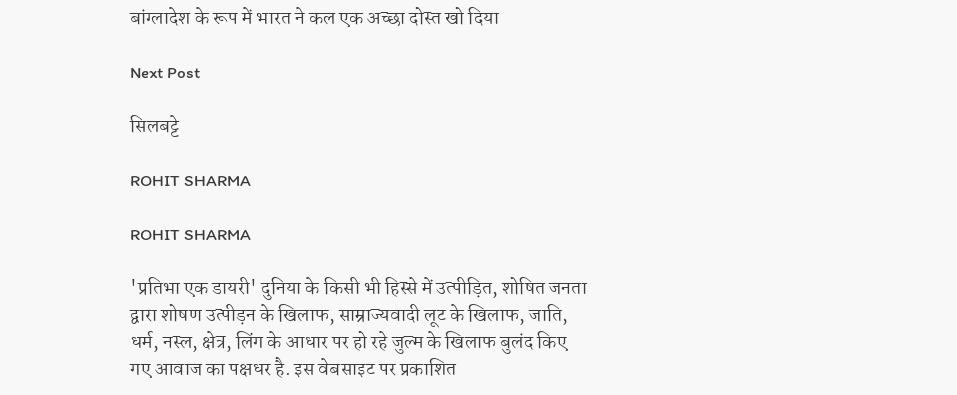बांग्लादेश के रूप में भारत ने कल एक अच्छा दोस्त खो दिया

Next Post

सिलबट्टे

ROHIT SHARMA

ROHIT SHARMA

'प्रतिभा एक डायरी' दुनिया के किसी भी हिस्से में उत्पीड़ित, शोषित जनता द्वारा शोषण उत्पीड़न के खिलाफ, साम्राज्यवादी लूट के खिलाफ, जाति, धर्म, नस्ल, क्षेत्र, लिंग के आधार पर हो रहे जुल्म के खिलाफ बुलंद किए गए आवाज का पक्षधर है. इस वेबसाइट पर प्रकाशित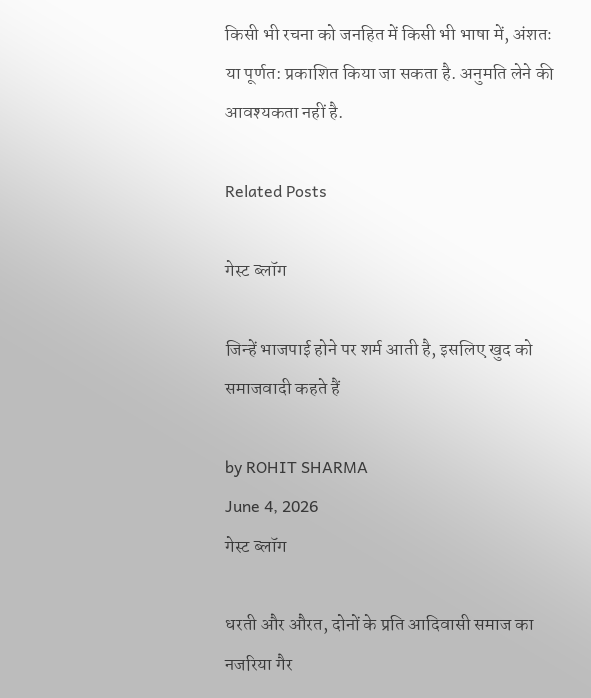किसी भी रचना को जनहित में किसी भी भाषा में, अंशतः या पूर्णत: प्रकाशित किया जा सकता है. अनुमति लेने की आवश्यकता नहीं है.

Related Posts

गेस्ट ब्लॉग

जिन्हें भाजपाई होने पर शर्म आती है, इसलिए खुद को समाजवादी कहते हैं

by ROHIT SHARMA
June 4, 2026
गेस्ट ब्लॉग

धरती और औरत, दोनों के प्रति आदिवासी समाज का नजरिया गैर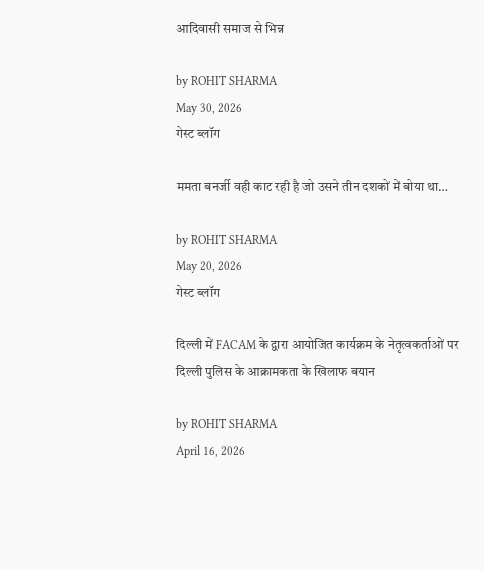आदिवासी समाज से भिन्न

by ROHIT SHARMA
May 30, 2026
गेस्ट ब्लॉग

ममता बनर्जी वही काट रही है जो उसने तीन दशकों में बोया था…

by ROHIT SHARMA
May 20, 2026
गेस्ट ब्लॉग

दिल्ली में FACAM के द्वारा आयोजित कार्यक्रम के नेतृत्वकर्ताओं पर दिल्ली पुलिस के आक्रामकता के खिलाफ बयान

by ROHIT SHARMA
April 16, 2026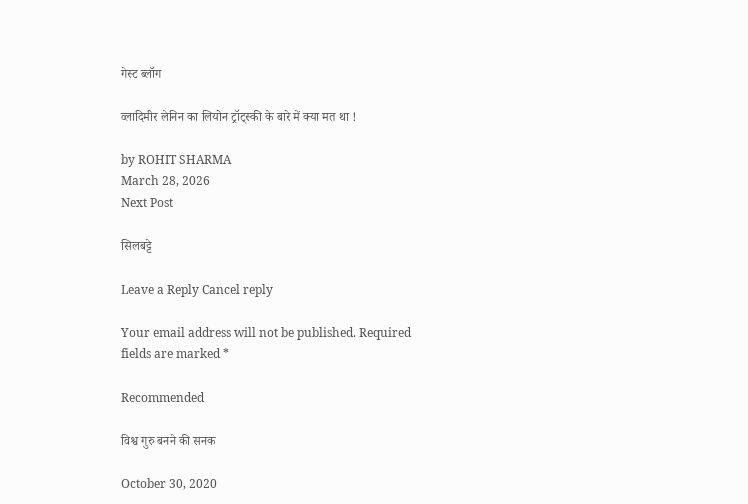गेस्ट ब्लॉग

व्लादिमीर लेनिन का लियोन ट्रॉट्स्की के बारे में क्या मत था !

by ROHIT SHARMA
March 28, 2026
Next Post

सिलबट्टे

Leave a Reply Cancel reply

Your email address will not be published. Required fields are marked *

Recommended

विश्व गुरु बनने की सनक

October 30, 2020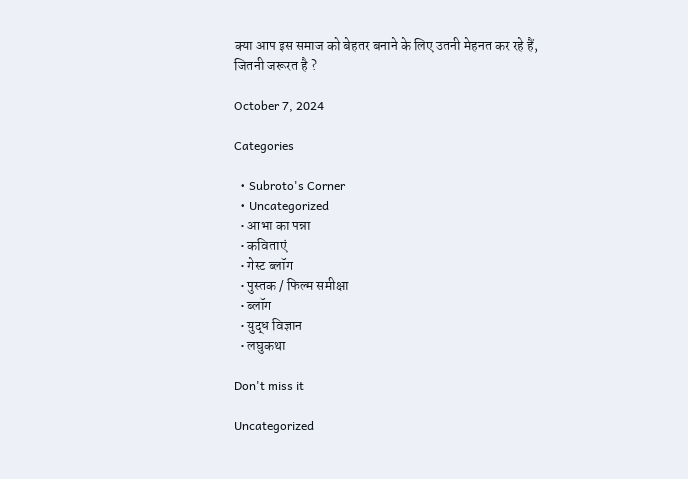क्या आप इस समाज को बेहतर बनाने के लिए उतनी मेहनत कर रहे हैं, जितनी जरूरत है ?

October 7, 2024

Categories

  • Subroto's Corner
  • Uncategorized
  • आभा का पन्ना
  • कविताएं
  • गेस्ट ब्लॉग
  • पुस्तक / फिल्म समीक्षा
  • ब्लॉग
  • युद्ध विज्ञान
  • लघुकथा

Don't miss it

Uncategorized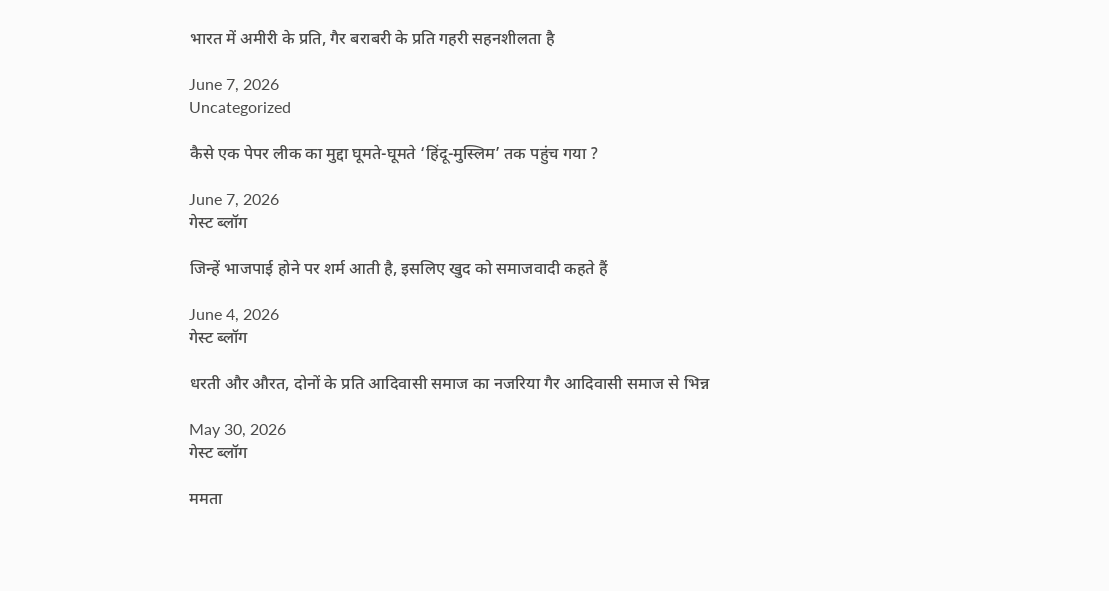भारत में अमीरी के प्रति, गैर बराबरी के प्रति गहरी सहनशीलता है

June 7, 2026
Uncategorized

कैसे एक पेपर लीक का मुद्दा घूमते-घूमते ‘हिंदू-मुस्लिम’ तक पहुंच गया ?

June 7, 2026
गेस्ट ब्लॉग

जिन्हें भाजपाई होने पर शर्म आती है, इसलिए खुद को समाजवादी कहते हैं

June 4, 2026
गेस्ट ब्लॉग

धरती और औरत, दोनों के प्रति आदिवासी समाज का नजरिया गैर आदिवासी समाज से भिन्न

May 30, 2026
गेस्ट ब्लॉग

ममता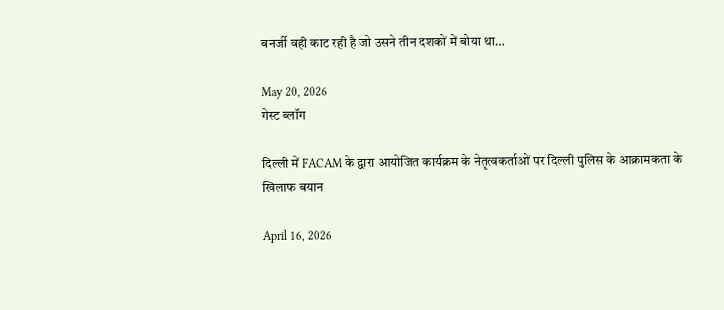बनर्जी वही काट रही है जो उसने तीन दशकों में बोया था…

May 20, 2026
गेस्ट ब्लॉग

दिल्ली में FACAM के द्वारा आयोजित कार्यक्रम के नेतृत्वकर्ताओं पर दिल्ली पुलिस के आक्रामकता के खिलाफ बयान

April 16, 2026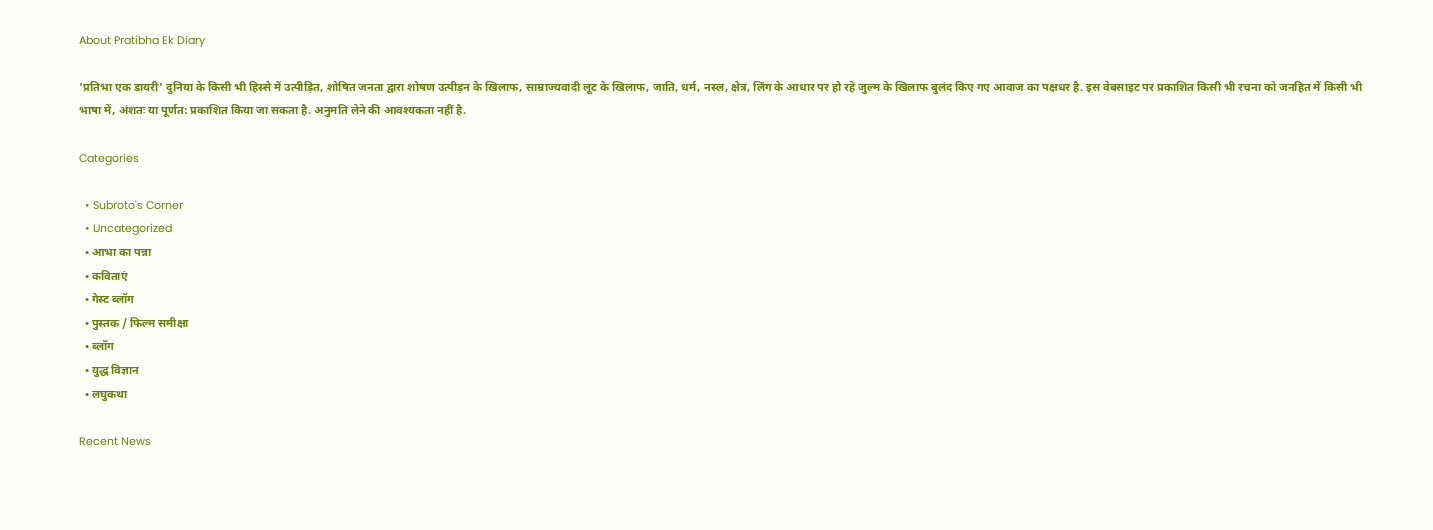About Pratibha Ek Diary

'प्रतिभा एक डायरी' दुनिया के किसी भी हिस्से में उत्पीड़ित, शोषित जनता द्वारा शोषण उत्पीड़न के खिलाफ, साम्राज्यवादी लूट के खिलाफ, जाति, धर्म, नस्ल, क्षेत्र, लिंग के आधार पर हो रहे जुल्म के खिलाफ बुलंद किए गए आवाज का पक्षधर है. इस वेबसाइट पर प्रकाशित किसी भी रचना को जनहित में किसी भी भाषा में, अंशतः या पूर्णत: प्रकाशित किया जा सकता है. अनुमति लेने की आवश्यकता नहीं है.

Categories

  • Subroto's Corner
  • Uncategorized
  • आभा का पन्ना
  • कविताएं
  • गेस्ट ब्लॉग
  • पुस्तक / फिल्म समीक्षा
  • ब्लॉग
  • युद्ध विज्ञान
  • लघुकथा

Recent News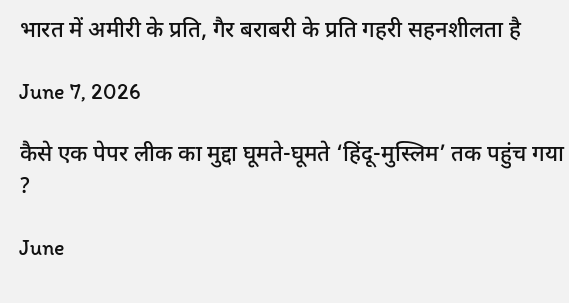भारत में अमीरी के प्रति, गैर बराबरी के प्रति गहरी सहनशीलता है

June 7, 2026

कैसे एक पेपर लीक का मुद्दा घूमते-घूमते ‘हिंदू-मुस्लिम’ तक पहुंच गया ?

June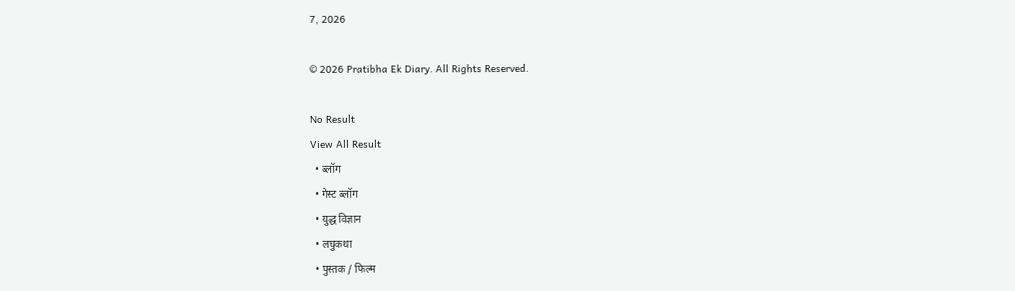7, 2026

© 2026 Pratibha Ek Diary. All Rights Reserved.

No Result
View All Result
  • ब्लॉग
  • गेस्ट ब्लॉग
  • युद्ध विज्ञान
  • लघुकथा
  • पुस्तक / फिल्म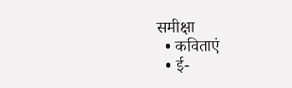समीक्षा
  • कविताएं
  • ई-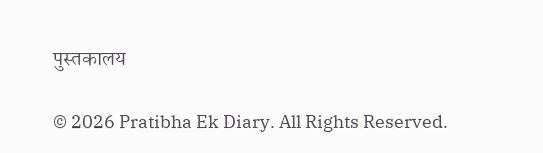पुस्तकालय

© 2026 Pratibha Ek Diary. All Rights Reserved.